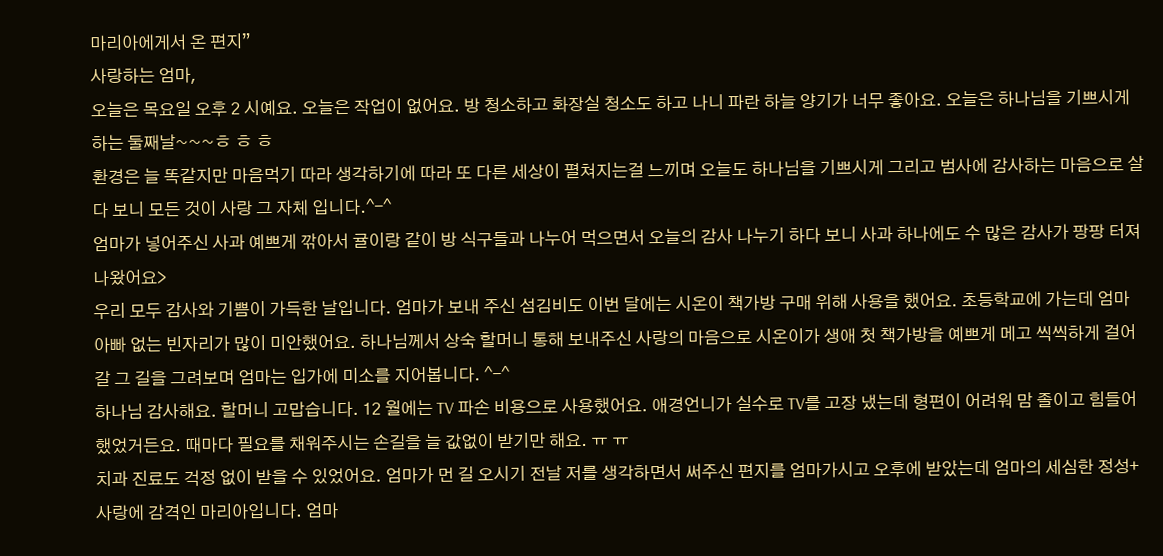마리아에게서 온 편지”
사랑하는 엄마,
오늘은 목요일 오후 2 시예요. 오늘은 작업이 없어요. 방 청소하고 화장실 청소도 하고 나니 파란 하늘 양기가 너무 좋아요. 오늘은 하나님을 기쁘시게 하는 둘째날~~~ㅎ ㅎ ㅎ
환경은 늘 똑같지만 마음먹기 따라 생각하기에 따라 또 다른 세상이 펼쳐지는걸 느끼며 오늘도 하나님을 기쁘시게 그리고 범사에 감사하는 마음으로 살다 보니 모든 것이 사랑 그 자체 입니다.^-^
엄마가 넣어주신 사과 예쁘게 깎아서 귤이랑 같이 방 식구들과 나누어 먹으면서 오늘의 감사 나누기 하다 보니 사과 하나에도 수 많은 감사가 팡팡 터져 나왔어요>
우리 모두 감사와 기쁨이 가득한 날입니다. 엄마가 보내 주신 섬김비도 이번 달에는 시온이 책가방 구매 위해 사용을 했어요. 초등학교에 가는데 엄마 아빠 없는 빈자리가 많이 미안했어요. 하나님께서 상숙 할머니 통해 보내주신 사랑의 마음으로 시온이가 생애 첫 책가방을 예쁘게 메고 씩씩하게 걸어갈 그 길을 그려보며 엄마는 입가에 미소를 지어봅니다. ^-^
하나님 감사해요. 할머니 고맙습니다. 12 월에는 TV 파손 비용으로 사용했어요. 애경언니가 실수로 TV를 고장 냈는데 형편이 어려워 맘 졸이고 힘들어 했었거든요. 때마다 필요를 채워주시는 손길을 늘 값없이 받기만 해요. ㅠ ㅠ
치과 진료도 걱정 없이 받을 수 있었어요. 엄마가 먼 길 오시기 전날 저를 생각하면서 써주신 편지를 엄마가시고 오후에 받았는데 엄마의 세심한 정성+사랑에 감격인 마리아입니다. 엄마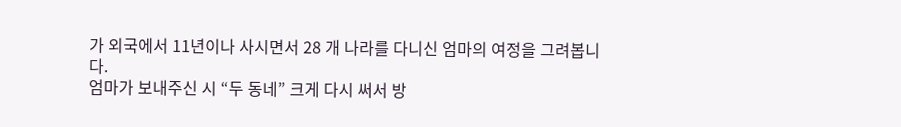가 외국에서 11년이나 사시면서 28 개 나라를 다니신 엄마의 여정을 그려봅니다.
엄마가 보내주신 시 “두 동네” 크게 다시 써서 방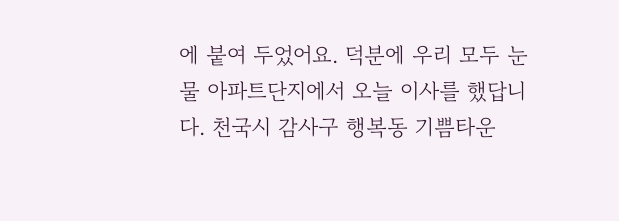에 붙여 두었어요. 덕분에 우리 모두 눈물 아파트단지에서 오늘 이사를 했답니다. 천국시 감사구 행복동 기쁨타운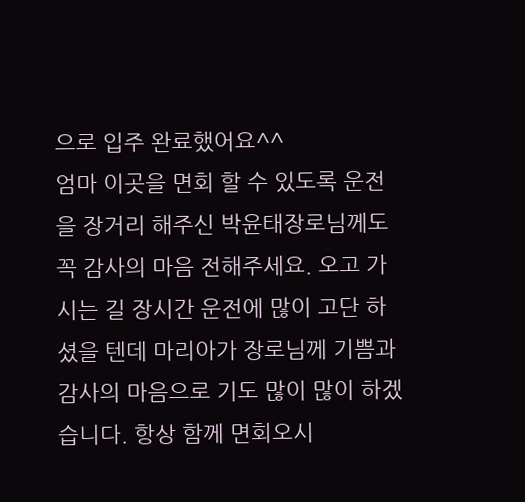으로 입주 완료했어요^^
엄마 이곳을 면회 할 수 있도록 운전을 장거리 해주신 박윤태장로님께도 꼭 감사의 마음 전해주세요. 오고 가시는 길 장시간 운전에 많이 고단 하셨을 텐데 마리아가 장로님께 기쁨과 감사의 마음으로 기도 많이 많이 하겠습니다. 항상 함께 면회오시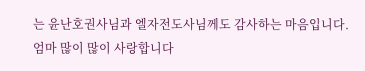는 윤난호권사님과 엘자전도사님께도 감사하는 마음입니다.
엄마 많이 많이 사랑합니다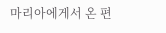마리아에게서 온 편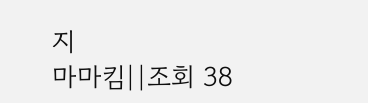지
마마킴||조회 38